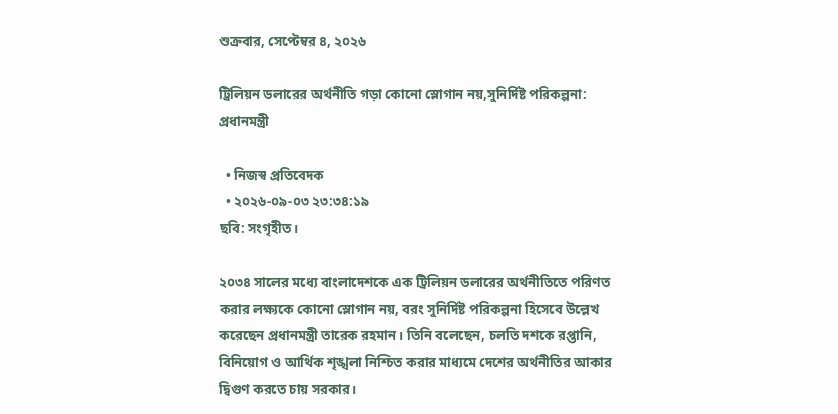শুক্রবার, সেপ্টেম্বর ৪, ২০২৬

ট্রিলিয়ন ডলারের অর্থনীতি গড়া কোনো স্লোগান নয়,সুনির্দিষ্ট পরিকল্পনা: প্রধানমন্ত্রী

  • নিজস্ব প্রতিবেদক
  • ২০২৬-০৯-০৩ ২৩:৩৪:১৯
ছবি: সংগৃহীত।

২০৩৪ সালের মধ্যে বাংলাদেশকে এক ট্রিলিয়ন ডলারের অর্থনীতিতে পরিণত করার লক্ষ্যকে কোনো স্লোগান নয়, বরং সুনির্দিষ্ট পরিকল্পনা হিসেবে উল্লেখ করেছেন প্রধানমন্ত্রী তারেক রহমান। তিনি বলেছেন, চলতি দশকে রপ্তানি, বিনিয়োগ ও আর্থিক শৃঙ্খলা নিশ্চিত করার মাধ্যমে দেশের অর্থনীতির আকার দ্বিগুণ করতে চায় সরকার।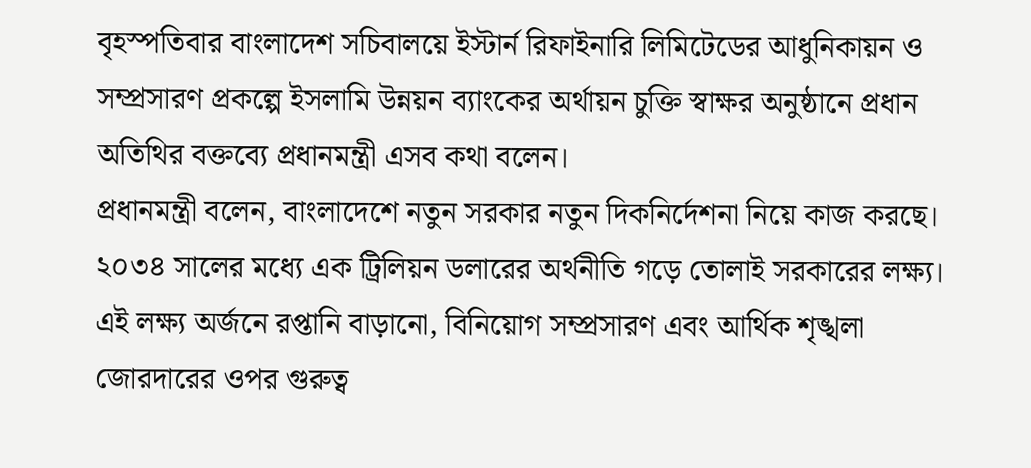বৃহস্পতিবার বাংলাদেশ সচিবালয়ে ইস্টার্ন রিফাইনারি লিমিটেডের আধুনিকায়ন ও সম্প্রসারণ প্রকল্পে ইসলামি উন্নয়ন ব্যাংকের অর্থায়ন চুক্তি স্বাক্ষর অনুষ্ঠানে প্রধান অতিথির বক্তব্যে প্রধানমন্ত্রী এসব কথা বলেন।
প্রধানমন্ত্রী বলেন, বাংলাদেশে নতুন সরকার নতুন দিকনির্দেশনা নিয়ে কাজ করছে। ২০৩৪ সালের মধ্যে এক ট্রিলিয়ন ডলারের অর্থনীতি গড়ে তোলাই সরকারের লক্ষ্য। এই লক্ষ্য অর্জনে রপ্তানি বাড়ানো, বিনিয়োগ সম্প্রসারণ এবং আর্থিক শৃঙ্খলা জোরদারের ওপর গুরুত্ব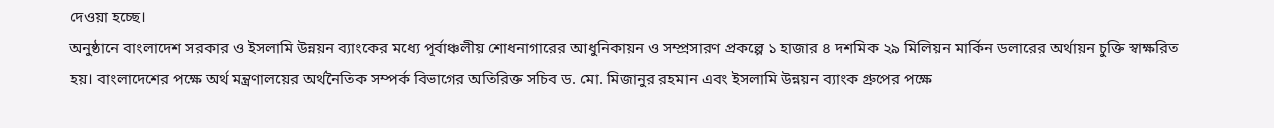দেওয়া হচ্ছে।
অনুষ্ঠানে বাংলাদেশ সরকার ও ইসলামি উন্নয়ন ব্যাংকের মধ্যে পূর্বাঞ্চলীয় শোধনাগারের আধুনিকায়ন ও সম্প্রসারণ প্রকল্পে ১ হাজার ৪ দশমিক ২৯ মিলিয়ন মার্কিন ডলারের অর্থায়ন চুক্তি স্বাক্ষরিত হয়। বাংলাদেশের পক্ষে অর্থ মন্ত্রণালয়ের অর্থনৈতিক সম্পর্ক বিভাগের অতিরিক্ত সচিব ড. মো. মিজানুর রহমান এবং ইসলামি উন্নয়ন ব্যাংক গ্রুপের পক্ষে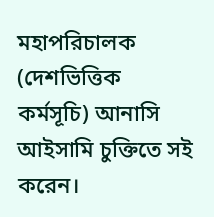মহাপরিচালক (দেশভিত্তিক কর্মসূচি) আনাসি আইসামি চুক্তিতে সই করেন।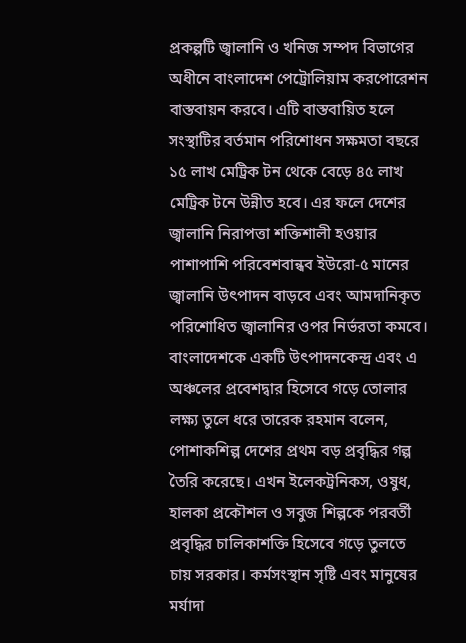প্রকল্পটি জ্বালানি ও খনিজ সম্পদ বিভাগের অধীনে বাংলাদেশ পেট্রোলিয়াম করপোরেশন বাস্তবায়ন করবে। এটি বাস্তবায়িত হলে সংস্থাটির বর্তমান পরিশোধন সক্ষমতা বছরে ১৫ লাখ মেট্রিক টন থেকে বেড়ে ৪৫ লাখ মেট্রিক টনে উন্নীত হবে। এর ফলে দেশের জ্বালানি নিরাপত্তা শক্তিশালী হওয়ার পাশাপাশি পরিবেশবান্ধব ইউরো-৫ মানের জ্বালানি উৎপাদন বাড়বে এবং আমদানিকৃত পরিশোধিত জ্বালানির ওপর নির্ভরতা কমবে।
বাংলাদেশকে একটি উৎপাদনকেন্দ্র এবং এ অঞ্চলের প্রবেশদ্বার হিসেবে গড়ে তোলার লক্ষ্য তুলে ধরে তারেক রহমান বলেন, পোশাকশিল্প দেশের প্রথম বড় প্রবৃদ্ধির গল্প তৈরি করেছে। এখন ইলেকট্রনিকস, ওষুধ, হালকা প্রকৌশল ও সবুজ শিল্পকে পরবর্তী প্রবৃদ্ধির চালিকাশক্তি হিসেবে গড়ে তুলতে চায় সরকার। কর্মসংস্থান সৃষ্টি এবং মানুষের মর্যাদা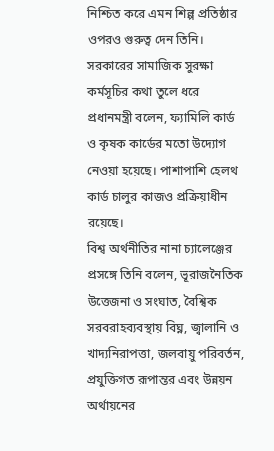নিশ্চিত করে এমন শিল্প প্রতিষ্ঠার ওপরও গুরুত্ব দেন তিনি।
সরকারের সামাজিক সুরক্ষা কর্মসূচির কথা তুলে ধরে প্রধানমন্ত্রী বলেন, ফ্যামিলি কার্ড ও কৃষক কার্ডের মতো উদ্যোগ নেওয়া হয়েছে। পাশাপাশি হেলথ কার্ড চালুর কাজও প্রক্রিয়াধীন রয়েছে।
বিশ্ব অর্থনীতির নানা চ্যালেঞ্জের প্রসঙ্গে তিনি বলেন, ভূরাজনৈতিক উত্তেজনা ও সংঘাত, বৈশ্বিক সরবরাহব্যবস্থায় বিঘ্ন, জ্বালানি ও খাদ্যনিরাপত্তা, জলবায়ু পরিবর্তন, প্রযুক্তিগত রূপান্তর এবং উন্নয়ন অর্থায়নের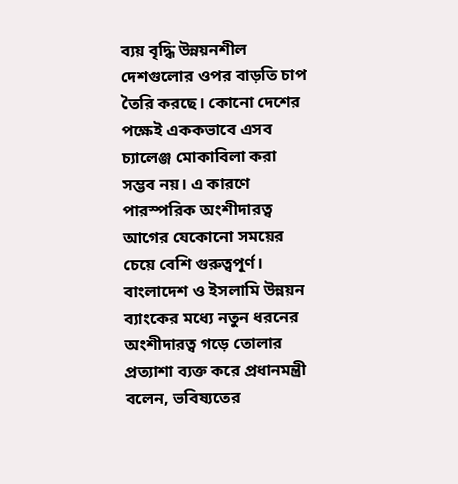ব্যয় বৃদ্ধি উন্নয়নশীল দেশগুলোর ওপর বাড়তি চাপ তৈরি করছে। কোনো দেশের পক্ষেই এককভাবে এসব চ্যালেঞ্জ মোকাবিলা করা সম্ভব নয়। এ কারণে পারস্পরিক অংশীদারত্ব আগের যেকোনো সময়ের চেয়ে বেশি গুরুত্বপূর্ণ।
বাংলাদেশ ও ইসলামি উন্নয়ন ব্যাংকের মধ্যে নতুন ধরনের অংশীদারত্ব গড়ে তোলার প্রত্যাশা ব্যক্ত করে প্রধানমন্ত্রী বলেন, ভবিষ্যতের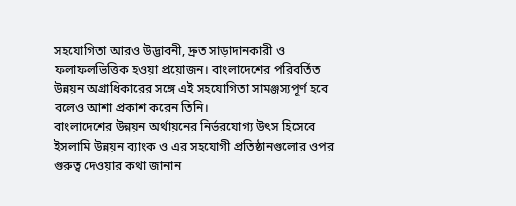সহযোগিতা আরও উদ্ভাবনী, দ্রুত সাড়াদানকারী ও ফলাফলভিত্তিক হওয়া প্রয়োজন। বাংলাদেশের পরিবর্তিত উন্নয়ন অগ্রাধিকারের সঙ্গে এই সহযোগিতা সামঞ্জস্যপূর্ণ হবে বলেও আশা প্রকাশ করেন তিনি।
বাংলাদেশের উন্নয়ন অর্থায়নের নির্ভরযোগ্য উৎস হিসেবে ইসলামি উন্নয়ন ব্যাংক ও এর সহযোগী প্রতিষ্ঠানগুলোর ওপর গুরুত্ব দেওয়ার কথা জানান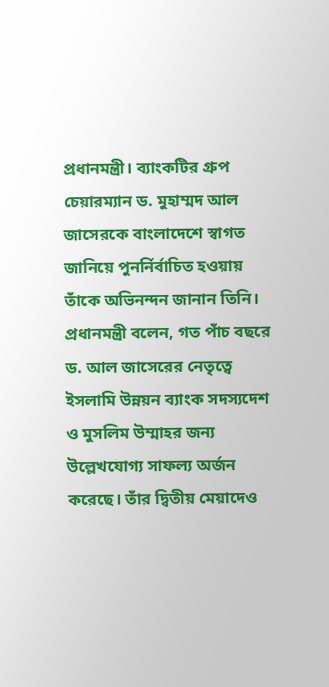প্রধানমন্ত্রী। ব্যাংকটির গ্রুপ চেয়ারম্যান ড. মুহাম্মদ আল জাসেরকে বাংলাদেশে স্বাগত জানিয়ে পুনর্নির্বাচিত হওয়ায় তাঁকে অভিনন্দন জানান তিনি।
প্রধানমন্ত্রী বলেন, গত পাঁচ বছরে ড. আল জাসেরের নেতৃত্বে ইসলামি উন্নয়ন ব্যাংক সদস্যদেশ ও মুসলিম উম্মাহর জন্য উল্লেখযোগ্য সাফল্য অর্জন করেছে। তাঁর দ্বিতীয় মেয়াদেও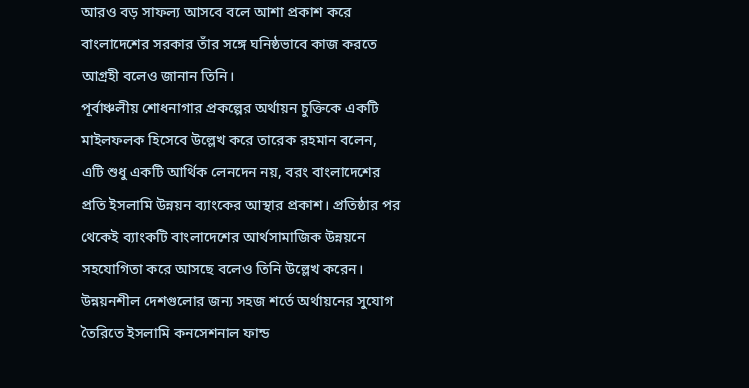আরও বড় সাফল্য আসবে বলে আশা প্রকাশ করে বাংলাদেশের সরকার তাঁর সঙ্গে ঘনিষ্ঠভাবে কাজ করতে আগ্রহী বলেও জানান তিনি।
পূর্বাঞ্চলীয় শোধনাগার প্রকল্পের অর্থায়ন চুক্তিকে একটি মাইলফলক হিসেবে উল্লেখ করে তারেক রহমান বলেন, এটি শুধু একটি আর্থিক লেনদেন নয়, বরং বাংলাদেশের প্রতি ইসলামি উন্নয়ন ব্যাংকের আস্থার প্রকাশ। প্রতিষ্ঠার পর থেকেই ব্যাংকটি বাংলাদেশের আর্থসামাজিক উন্নয়নে সহযোগিতা করে আসছে বলেও তিনি উল্লেখ করেন।
উন্নয়নশীল দেশগুলোর জন্য সহজ শর্তে অর্থায়নের সুযোগ তৈরিতে ইসলামি কনসেশনাল ফান্ড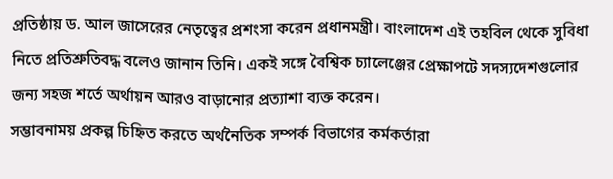প্রতিষ্ঠায় ড. আল জাসেরের নেতৃত্বের প্রশংসা করেন প্রধানমন্ত্রী। বাংলাদেশ এই তহবিল থেকে সুবিধা নিতে প্রতিশ্রুতিবদ্ধ বলেও জানান তিনি। একই সঙ্গে বৈশ্বিক চ্যালেঞ্জের প্রেক্ষাপটে সদস্যদেশগুলোর জন্য সহজ শর্তে অর্থায়ন আরও বাড়ানোর প্রত্যাশা ব্যক্ত করেন।
সম্ভাবনাময় প্রকল্প চিহ্নিত করতে অর্থনৈতিক সম্পর্ক বিভাগের কর্মকর্তারা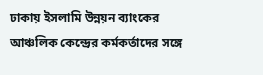ঢাকায় ইসলামি উন্নয়ন ব্যাংকের আঞ্চলিক কেন্দ্রের কর্মকর্তাদের সঙ্গে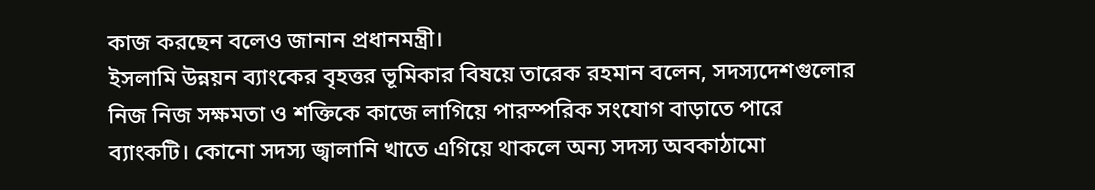কাজ করছেন বলেও জানান প্রধানমন্ত্রী।
ইসলামি উন্নয়ন ব্যাংকের বৃহত্তর ভূমিকার বিষয়ে তারেক রহমান বলেন, সদস্যদেশগুলোর নিজ নিজ সক্ষমতা ও শক্তিকে কাজে লাগিয়ে পারস্পরিক সংযোগ বাড়াতে পারে ব্যাংকটি। কোনো সদস্য জ্বালানি খাতে এগিয়ে থাকলে অন্য সদস্য অবকাঠামো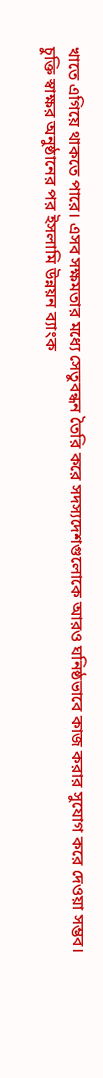খাতে এগিয়ে থাকতে পারে। এসব সক্ষমতার মধ্যে সেতুবন্ধন তৈরি করে সদস্যদেশগুলোকে আরও ঘনিষ্ঠভাবে কাজ করার সুযোগ করে দেওয়া সম্ভব।
চুক্তি স্বাক্ষর অনুষ্ঠানের পর ইসলামি উন্নয়ন ব্যাংক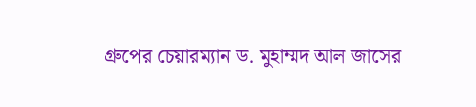গ্রুপের চেয়ারম্যান ড. মুহাম্মদ আল জাসের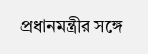প্রধানমন্ত্রীর সঙ্গে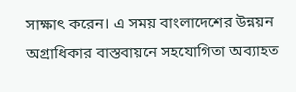সাক্ষাৎ করেন। এ সময় বাংলাদেশের উন্নয়ন অগ্রাধিকার বাস্তবায়নে সহযোগিতা অব্যাহত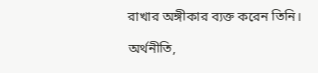রাখার অঙ্গীকার ব্যক্ত করেন তিনি।

অর্থনীতি,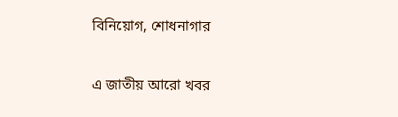বিনিয়োগ, শোধনাগার


এ জাতীয় আরো খবর